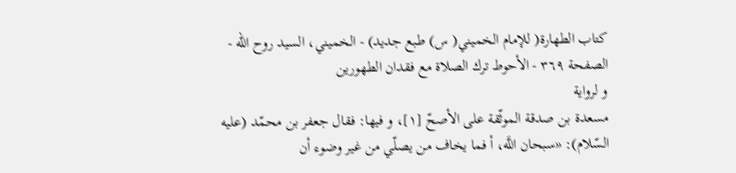كتاب الطهارة( للإمام الخميني( س) طبع جديد) - الخميني، السيد روح الله - الصفحة ٣٦٩ - الأحوط ترك الصلاة مع فقدان الطهورين
و لرواية
مسعدة بن صدقة الموثّقة على الأصحّ [١]، و فيها: فقال جعفر بن محمّد (عليه السّلام): «سبحان اللَّه، أ فما يخاف من يصلّي من غير وضوء أن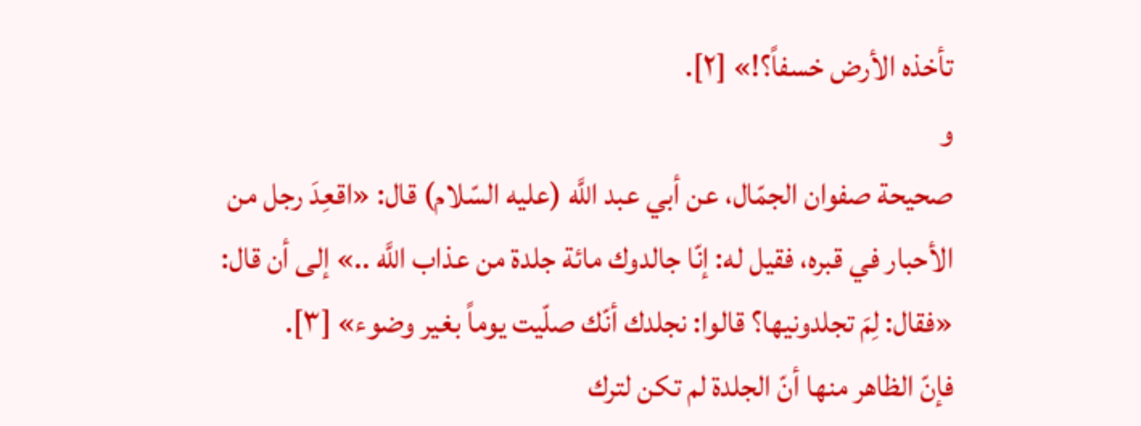تأخذه الأرض خسفاً؟!» [٢].
و
صحيحة صفوان الجمّال، عن أبي عبد اللَّه (عليه السّلام) قال: «اقعِدَ رجل من الأحبار في قبره، فقيل له: إنّا جالدوك مائة جلدة من عذاب اللَّه ..» إلى أن قال: «فقال: لِمَ تجلدونيها؟ قالوا: نجلدك أنّك صلّيت يوماً بغير وضوء» [٣].
فإنّ الظاهر منها أنّ الجلدة لم تكن لترك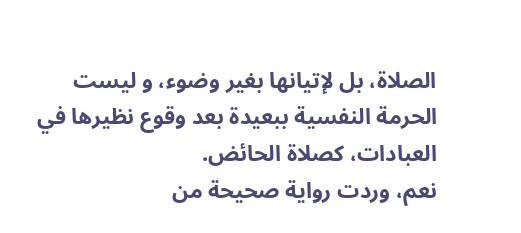الصلاة، بل لإتيانها بغير وضوء، و ليست الحرمة النفسية ببعيدة بعد وقوع نظيرها في العبادات، كصلاة الحائض.
نعم، وردت رواية صحيحة من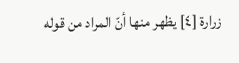زرارة [٤] يظهر منها أنّ المراد من قوله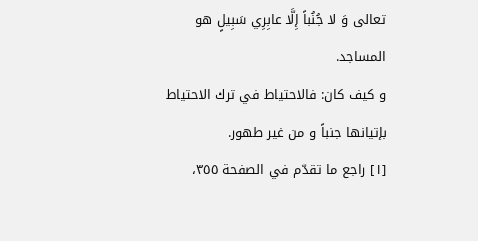تعالى وَ لا جُنُباً إِلَّا عابِرِي سَبِيلٍ هو المساجد.
و كيف كان: فالاحتياط في ترك الاحتياط بإتيانها جنباً و من غير طهور.
[١] راجع ما تقدّم في الصفحة ٣٥٥،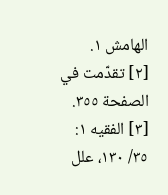الهامش ١.
[٢] تقدّمت في الصفحة ٣٥٥.
[٣] الفقيه ١: ٣٥/ ١٣٠، علل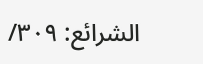الشرائع: ٣٠٩/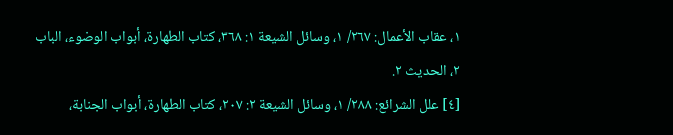١، عقاب الأعمال: ٢٦٧/ ١، وسائل الشيعة ١: ٣٦٨، كتاب الطهارة، أبواب الوضوء، الباب ٢، الحديث ٢.
[٤] علل الشرائع: ٢٨٨/ ١، وسائل الشيعة ٢: ٢٠٧، كتاب الطهارة، أبواب الجنابة،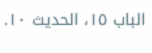الباب ١٥، الحديث ١٠.